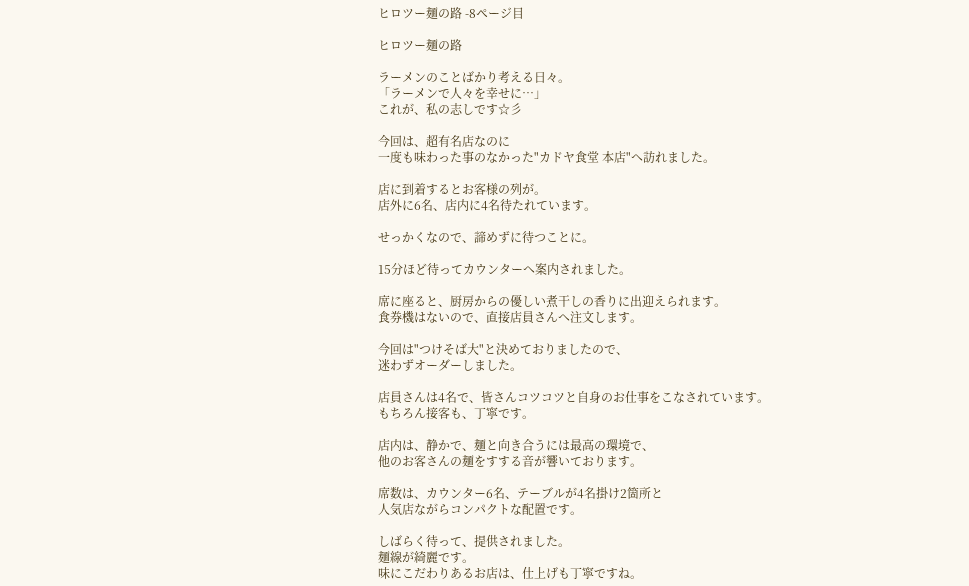ヒロツー麺の路 -8ページ目

ヒロツー麺の路

ラーメンのことばかり考える日々。
「ラーメンで人々を幸せに…」
これが、私の志しです☆彡

今回は、超有名店なのに
一度も味わった事のなかった"カドヤ食堂 本店"へ訪れました。

店に到着するとお客様の列が。
店外に6名、店内に4名待たれています。

せっかくなので、諦めずに待つことに。

15分ほど待ってカウンターへ案内されました。

席に座ると、厨房からの優しい煮干しの香りに出迎えられます。
食券機はないので、直接店員さんへ注文します。

今回は"つけそば大"と決めておりましたので、
迷わずオーダーしました。

店員さんは4名で、皆さんコツコツと自身のお仕事をこなされています。
もちろん接客も、丁寧です。

店内は、静かで、麺と向き合うには最高の環境で、
他のお客さんの麺をすする音が響いております。

席数は、カウンター6名、テーブルが4名掛け2箇所と
人気店ながらコンパクトな配置です。

しばらく待って、提供されました。
麺線が綺麗です。
味にこだわりあるお店は、仕上げも丁寧ですね。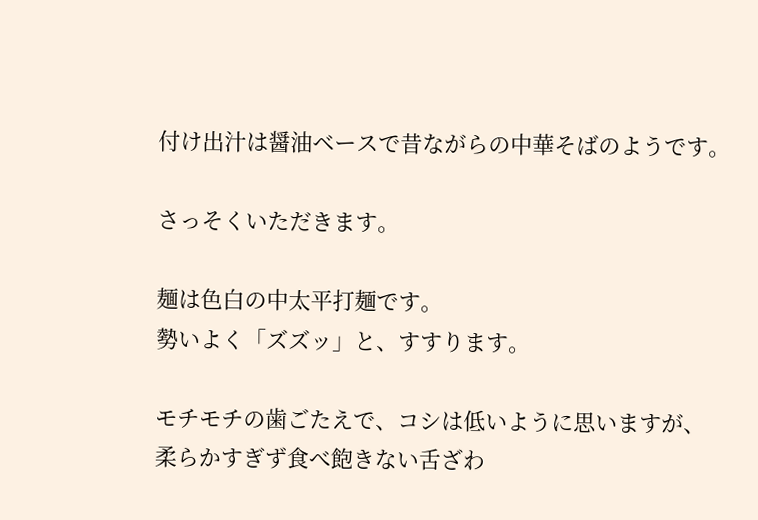付け出汁は醤油ベースで昔ながらの中華そばのようです。

さっそくいただきます。

麺は色白の中太平打麺です。
勢いよく「ズズッ」と、すすります。

モチモチの歯ごたえで、コシは低いように思いますが、
柔らかすぎず食べ飽きない舌ざわ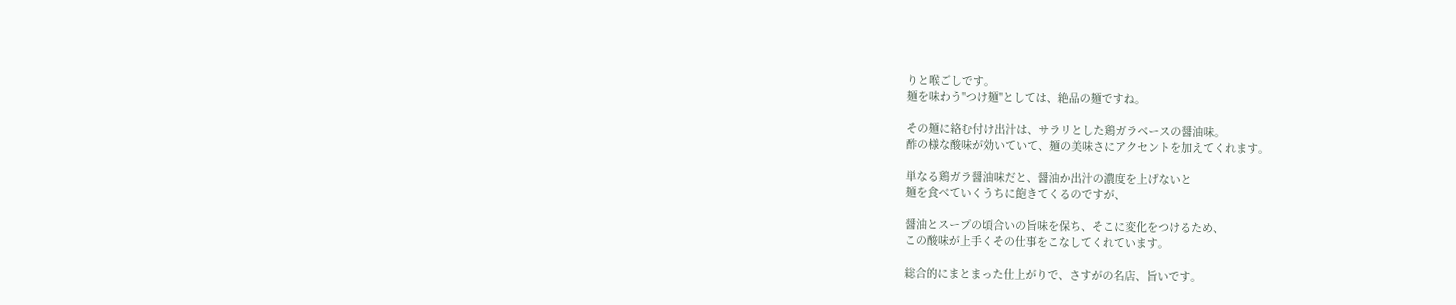りと喉ごしです。
麺を味わう"つけ麺"としては、絶品の麺ですね。

その麺に絡む付け出汁は、サラリとした鶏ガラベースの醤油味。
酢の様な酸味が効いていて、麺の美味さにアクセントを加えてくれます。

単なる鶏ガラ醤油味だと、醤油か出汁の濃度を上げないと
麺を食べていくうちに飽きてくるのですが、

醤油とスープの頃合いの旨味を保ち、そこに変化をつけるため、
この酸味が上手くその仕事をこなしてくれています。

総合的にまとまった仕上がりで、さすがの名店、旨いです。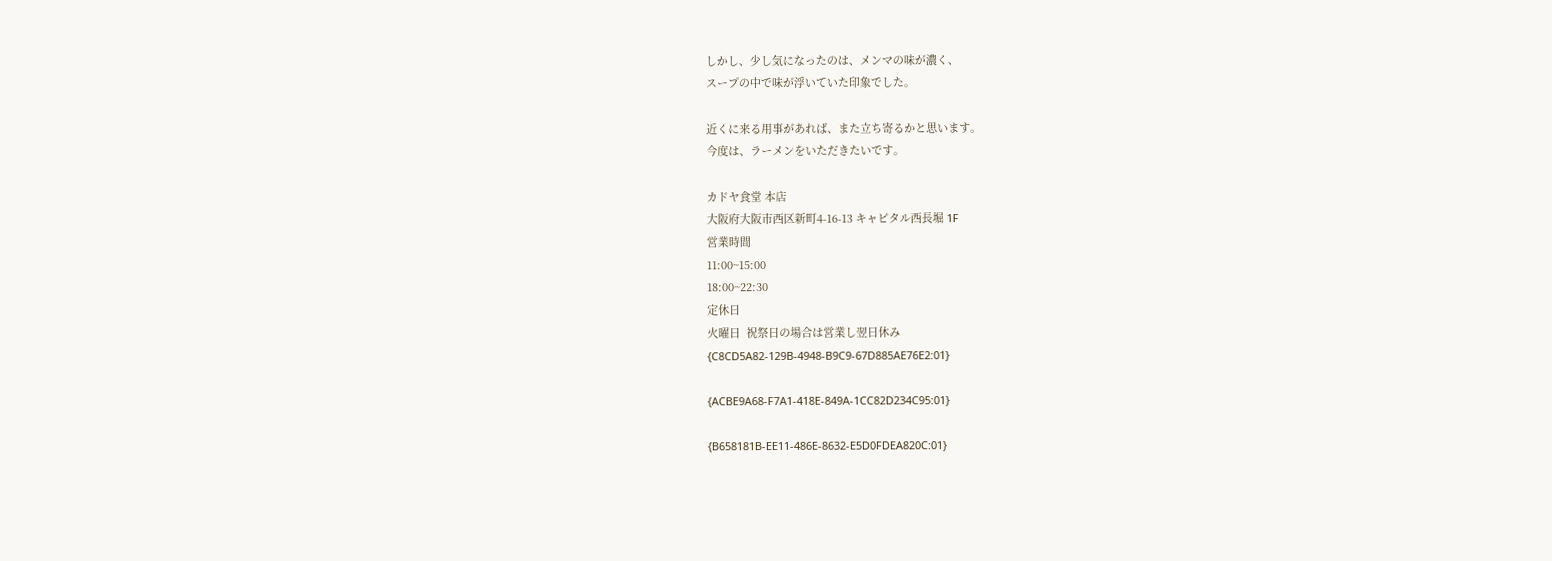しかし、少し気になったのは、メンマの味が濃く、
スープの中で味が浮いていた印象でした。

近くに来る用事があれば、また立ち寄るかと思います。
今度は、ラーメンをいただきたいです。

カドヤ食堂 本店
大阪府大阪市西区新町4-16-13 キャピタル西長堀 1F
営業時間
11:00~15:00
18:00~22:30
定休日
火曜日  祝祭日の場合は営業し翌日休み
{C8CD5A82-129B-4948-B9C9-67D885AE76E2:01}

{ACBE9A68-F7A1-418E-849A-1CC82D234C95:01}

{B658181B-EE11-486E-8632-E5D0FDEA820C:01}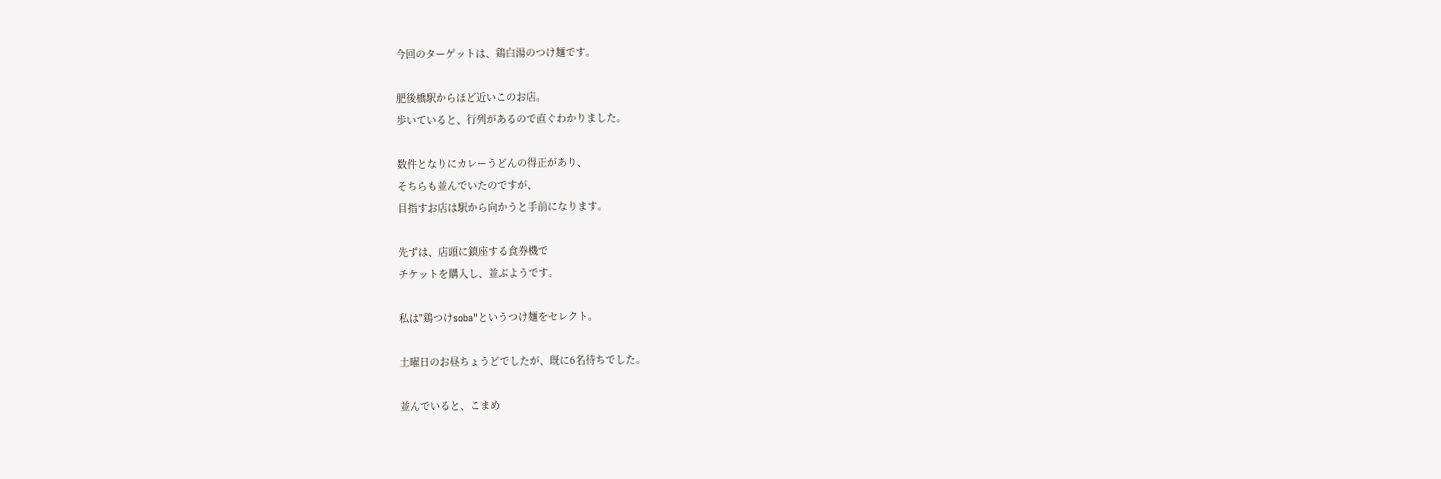今回のターゲットは、鶏白湯のつけ麺です。

肥後橋駅からほど近いこのお店。
歩いていると、行列があるので直ぐわかりました。

数件となりにカレーうどんの得正があり、
そちらも並んでいたのですが、
目指すお店は駅から向かうと手前になります。

先ずは、店頭に鎮座する食券機で
チケットを購入し、並ぶようです。

私は"鶏つけsoba"というつけ麺をセレクト。

土曜日のお昼ちょうどでしたが、既に6名待ちでした。

並んでいると、こまめ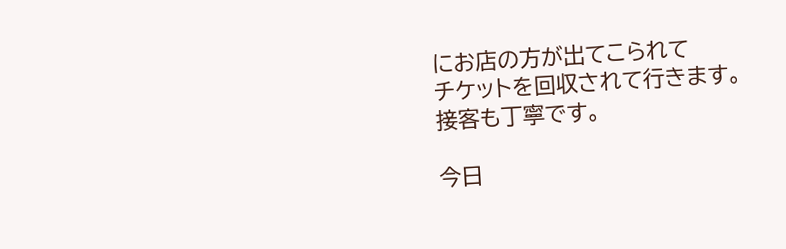にお店の方が出てこられて
チケットを回収されて行きます。
接客も丁寧です。

今日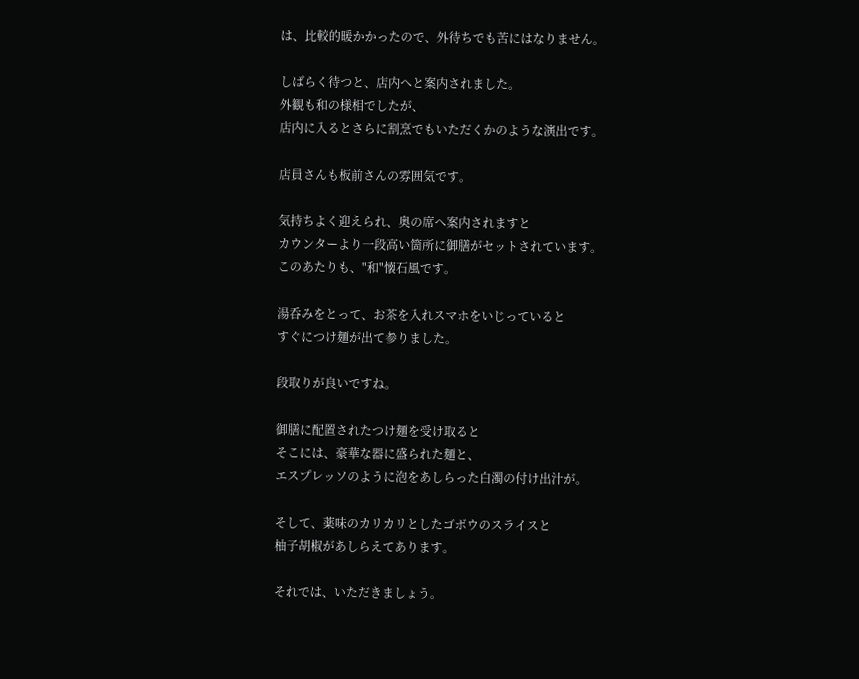は、比較的暖かかったので、外待ちでも苦にはなりません。

しばらく待つと、店内へと案内されました。
外観も和の様相でしたが、
店内に入るとさらに割烹でもいただくかのような演出です。

店員さんも板前さんの雰囲気です。

気持ちよく迎えられ、奥の席へ案内されますと
カウンターより一段高い箇所に御膳がセットされています。
このあたりも、"和"懐石風です。

湯呑みをとって、お茶を入れスマホをいじっていると
すぐにつけ麺が出て参りました。

段取りが良いですね。

御膳に配置されたつけ麺を受け取ると
そこには、豪華な器に盛られた麺と、
エスプレッソのように泡をあしらった白濁の付け出汁が。

そして、薬味のカリカリとしたゴボウのスライスと
柚子胡椒があしらえてあります。

それでは、いただきましょう。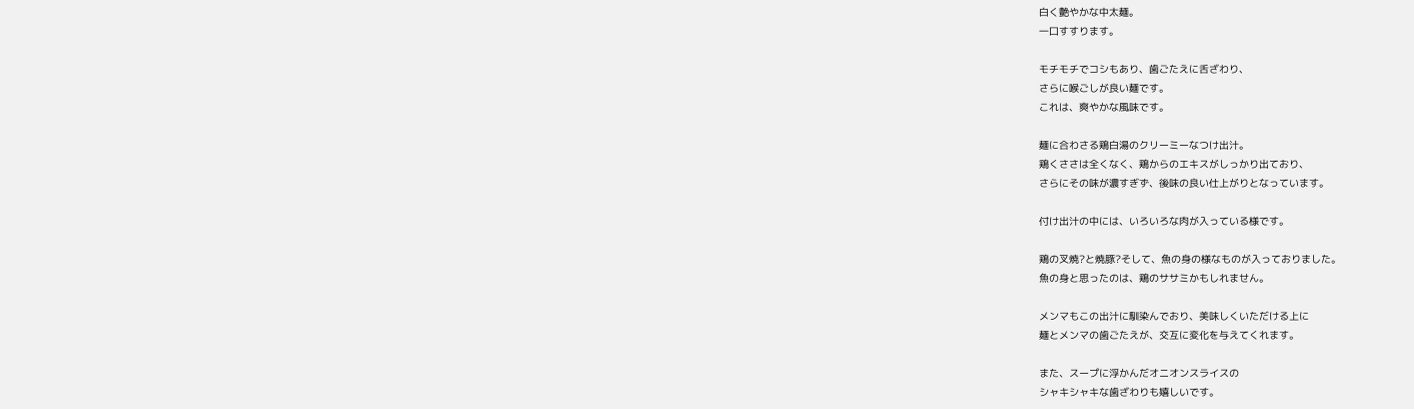白く艶やかな中太麺。
一口すすります。

モチモチでコシもあり、歯ごたえに舌ざわり、
さらに喉ごしが良い麺です。
これは、爽やかな風味です。

麺に合わさる鶏白湯のクリーミーなつけ出汁。
鶏くささは全くなく、鶏からのエキスがしっかり出ており、
さらにその味が濃すぎず、後味の良い仕上がりとなっています。

付け出汁の中には、いろいろな肉が入っている様です。

鶏の叉焼?と焼豚?そして、魚の身の様なものが入っておりました。
魚の身と思ったのは、鶏のササミかもしれません。

メンマもこの出汁に馴染んでおり、美味しくいただける上に
麺とメンマの歯ごたえが、交互に変化を与えてくれます。

また、スープに浮かんだオニオンスライスの
シャキシャキな歯ざわりも嬉しいです。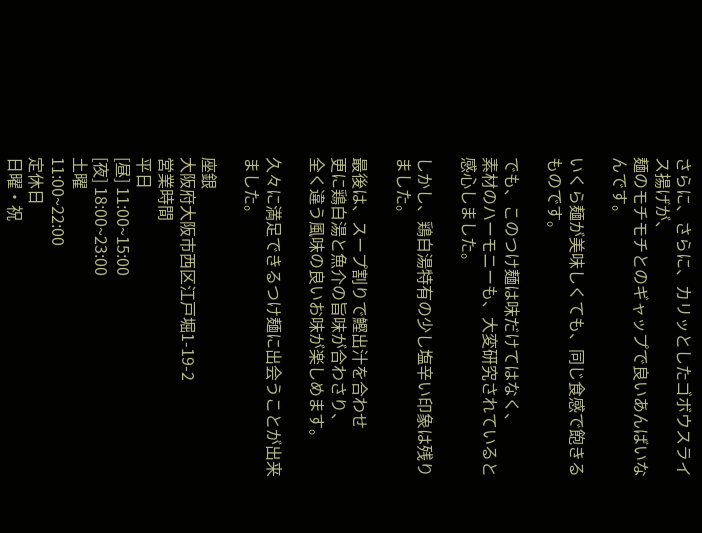さらに、さらに、カリッとしたゴボウスライス揚げが、
麺のモチモチとのギャップで良いあんばいなんです。

いくら麺が美味しくても、同じ食感で飽きるものです。

でも、このつけ麺は味だけてはなく、
素材のハーモニーも、大変研究されていると感心しました。

しかし、鶏白湯特有の少し塩辛い印象は残りました。

最後は、スープ割りで鰹出汁を合わせ
更に鶏白湯と魚介の旨味が合わさり、
全く違う風味の良いお味が楽しめます。

久々に満足できるつけ麺に出会うことが出来ました。

座銀
大阪府大阪市西区江戸堀1-19-2
営業時間
平日
[昼] 11:00~15:00
[夜] 18:00~23:00
土曜
11:00~22:00
定休日
日曜・祝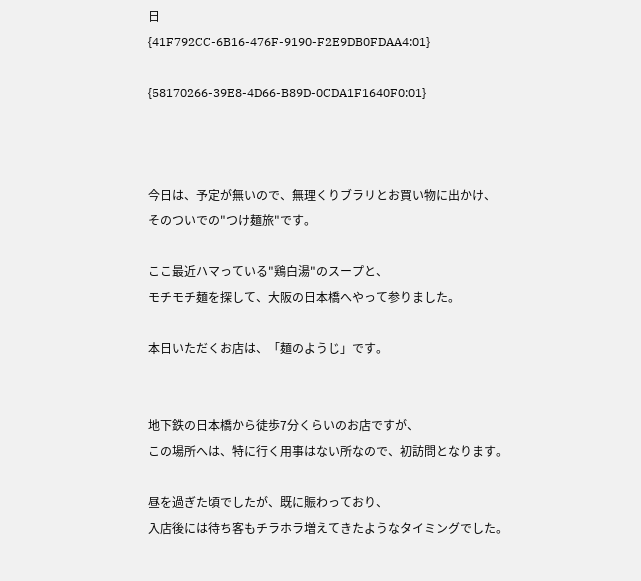日
{41F792CC-6B16-476F-9190-F2E9DB0FDAA4:01}

{58170266-39E8-4D66-B89D-0CDA1F1640F0:01}



今日は、予定が無いので、無理くりブラリとお買い物に出かけ、
そのついでの"つけ麺旅"です。

ここ最近ハマっている"鶏白湯"のスープと、
モチモチ麺を探して、大阪の日本橋へやって参りました。

本日いただくお店は、「麺のようじ」です。


地下鉄の日本橋から徒歩7分くらいのお店ですが、
この場所へは、特に行く用事はない所なので、初訪問となります。

昼を過ぎた頃でしたが、既に賑わっており、
入店後には待ち客もチラホラ増えてきたようなタイミングでした。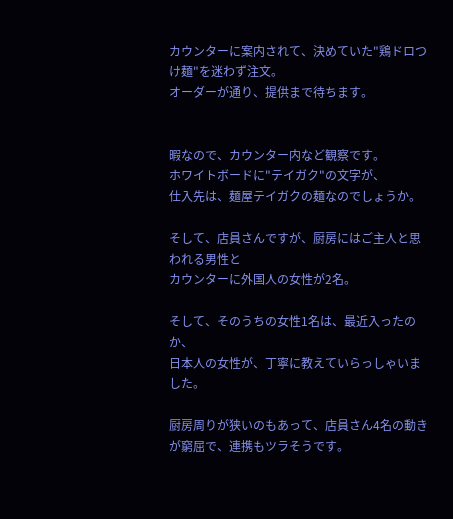カウンターに案内されて、決めていた"鶏ドロつけ麺"を迷わず注文。
オーダーが通り、提供まで待ちます。


暇なので、カウンター内など観察です。
ホワイトボードに"テイガク"の文字が、
仕入先は、麺屋テイガクの麺なのでしょうか。

そして、店員さんですが、厨房にはご主人と思われる男性と
カウンターに外国人の女性が2名。

そして、そのうちの女性1名は、最近入ったのか、
日本人の女性が、丁寧に教えていらっしゃいました。

厨房周りが狭いのもあって、店員さん4名の動きが窮屈で、連携もツラそうです。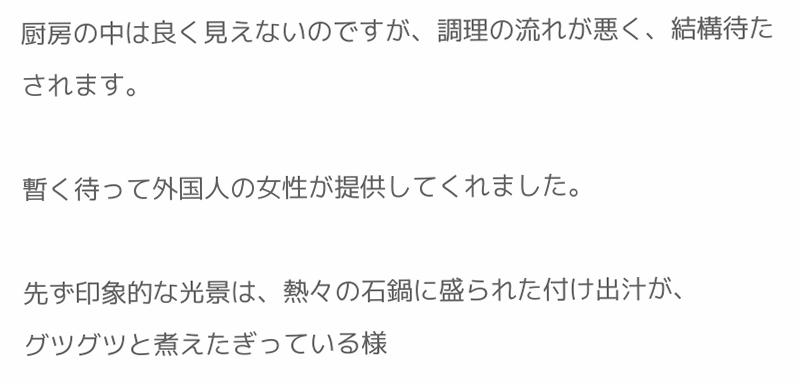厨房の中は良く見えないのですが、調理の流れが悪く、結構待たされます。

暫く待って外国人の女性が提供してくれました。

先ず印象的な光景は、熱々の石鍋に盛られた付け出汁が、
グツグツと煮えたぎっている様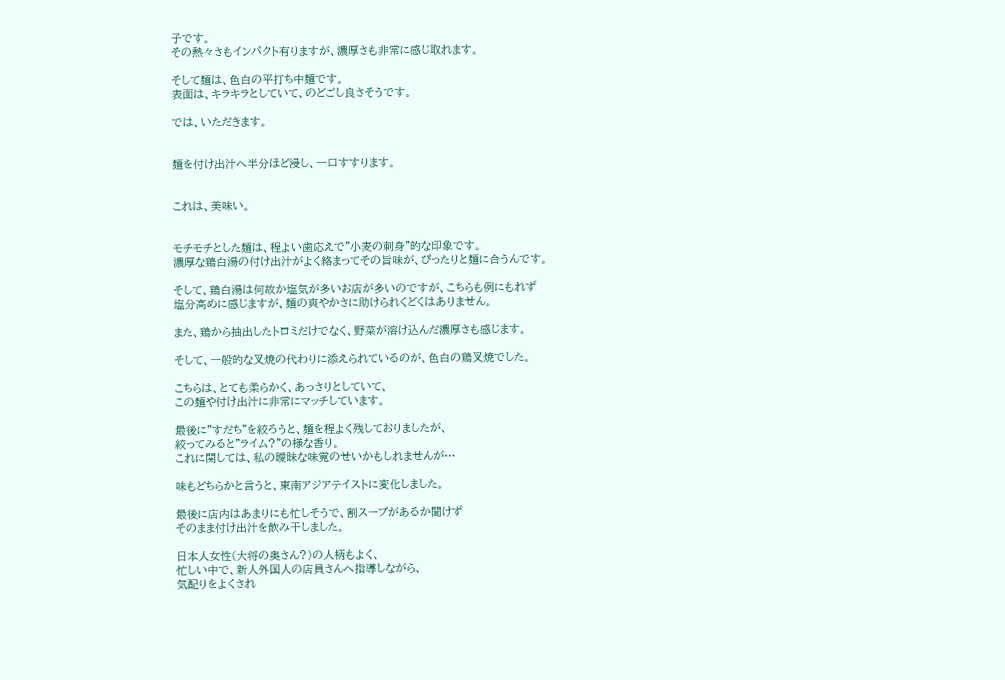子です。
その熱々さもインパクト有りますが、濃厚さも非常に感じ取れます。

そして麺は、色白の平打ち中麺です。
表面は、キラキラとしていて、のどごし良さそうです。

では、いただきます。


麺を付け出汁へ半分ほど浸し、一口すすります。


これは、美味い。


モチモチとした麺は、程よい歯応えで"小麦の刺身"的な印象です。
濃厚な鶏白湯の付け出汁がよく絡まってその旨味が、ぴったりと麺に合うんです。

そして、鶏白湯は何故か塩気が多いお店が多いのですが、こちらも例にもれず
塩分高めに感じますが、麺の爽やかさに助けられくどくはありません。

また、鶏から抽出したトロミだけでなく、野菜が溶け込んだ濃厚さも感じます。

そして、一般的な叉焼の代わりに添えられているのが、色白の鶏叉焼でした。

こちらは、とても柔らかく、あっさりとしていて、
この麺や付け出汁に非常にマッチしています。

最後に"すだち"を絞ろうと、麺を程よく残しておりましたが、
絞ってみると"ライム?"の様な香り。
これに関しては、私の曖昧な味覚のせいかもしれませんが…

味もどちらかと言うと、東南アジアテイストに変化しました。

最後に店内はあまりにも忙しそうで、割スープがあるか聞けず
そのまま付け出汁を飲み干しました。

日本人女性(大将の奥さん?)の人柄もよく、
忙しい中で、新人外国人の店員さんへ指導しながら、
気配りをよくされ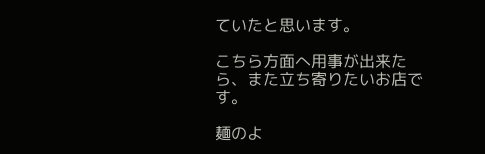ていたと思います。

こちら方面へ用事が出来たら、また立ち寄りたいお店です。

麺のよ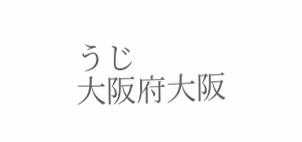うじ
大阪府大阪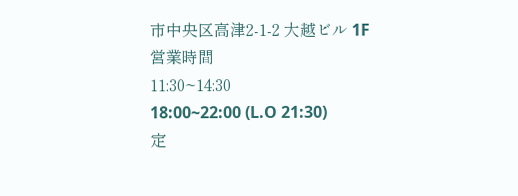市中央区高津2-1-2 大越ビル 1F
営業時間
11:30~14:30
18:00~22:00 (L.O 21:30)
定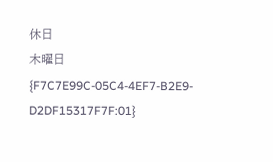休日
木曜日
{F7C7E99C-05C4-4EF7-B2E9-D2DF15317F7F:01}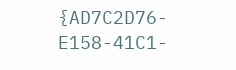{AD7C2D76-E158-41C1-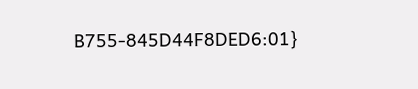B755-845D44F8DED6:01}